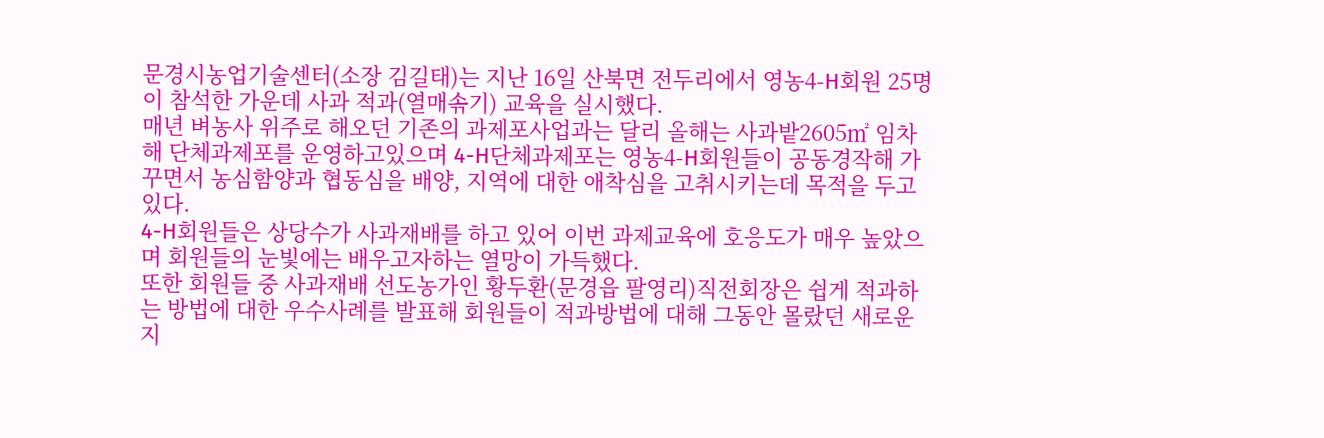문경시농업기술센터(소장 김길태)는 지난 16일 산북면 전두리에서 영농4-H회원 25명이 참석한 가운데 사과 적과(열매솎기) 교육을 실시했다.
매년 벼농사 위주로 해오던 기존의 과제포사업과는 달리 올해는 사과밭2605㎡ 임차해 단체과제포를 운영하고있으며 4-H단체과제포는 영농4-H회원들이 공동경작해 가꾸면서 농심함양과 협동심을 배양, 지역에 대한 애착심을 고취시키는데 목적을 두고 있다.
4-H회원들은 상당수가 사과재배를 하고 있어 이번 과제교육에 호응도가 매우 높았으며 회원들의 눈빛에는 배우고자하는 열망이 가득했다.
또한 회원들 중 사과재배 선도농가인 황두환(문경읍 팔영리)직전회장은 쉽게 적과하는 방법에 대한 우수사례를 발표해 회원들이 적과방법에 대해 그동안 몰랐던 새로운 지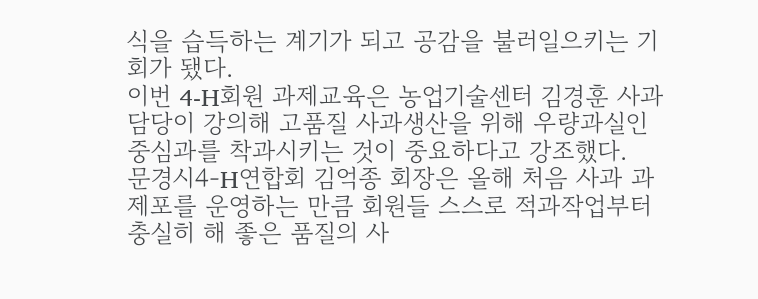식을 습득하는 계기가 되고 공감을 불러일으키는 기회가 됐다.
이번 4-H회원 과제교육은 농업기술센터 김경훈 사과담당이 강의해 고품질 사과생산을 위해 우량과실인 중심과를 착과시키는 것이 중요하다고 강조했다.
문경시4-H연합회 김억종 회장은 올해 처음 사과 과제포를 운영하는 만큼 회원들 스스로 적과작업부터 충실히 해 좋은 품질의 사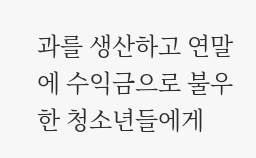과를 생산하고 연말에 수익금으로 불우한 청소년들에게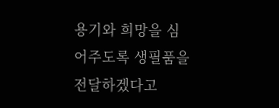용기와 희망을 심어주도록 생필품을 전달하겠다고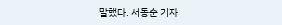말했다. 서동순 기자